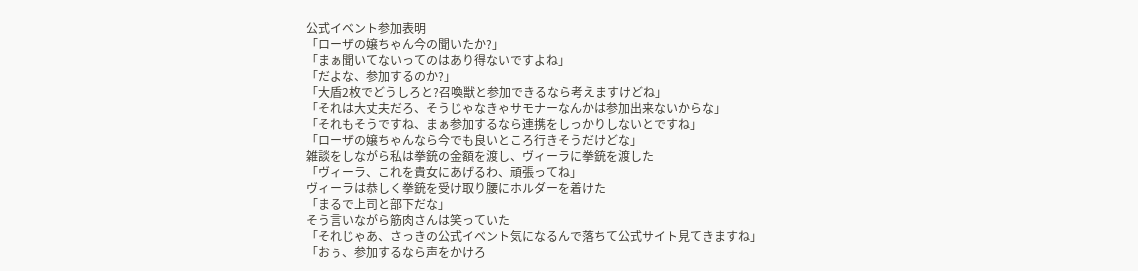公式イベント参加表明
「ローザの嬢ちゃん今の聞いたか?」
「まぁ聞いてないってのはあり得ないですよね」
「だよな、参加するのか?」
「大盾2枚でどうしろと?召喚獣と参加できるなら考えますけどね」
「それは大丈夫だろ、そうじゃなきゃサモナーなんかは参加出来ないからな」
「それもそうですね、まぁ参加するなら連携をしっかりしないとですね」
「ローザの嬢ちゃんなら今でも良いところ行きそうだけどな」
雑談をしながら私は拳銃の金額を渡し、ヴィーラに拳銃を渡した
「ヴィーラ、これを貴女にあげるわ、頑張ってね」
ヴィーラは恭しく拳銃を受け取り腰にホルダーを着けた
「まるで上司と部下だな」
そう言いながら筋肉さんは笑っていた
「それじゃあ、さっきの公式イベント気になるんで落ちて公式サイト見てきますね」
「おぅ、参加するなら声をかけろ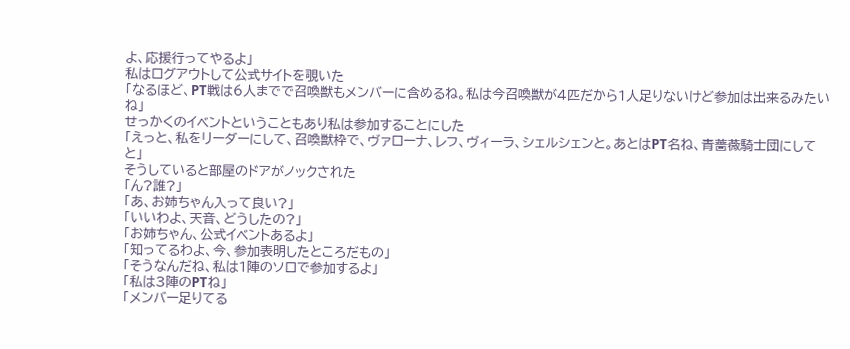よ、応援行ってやるよ」
私はログアウトして公式サイトを覗いた
「なるほど、PT戦は6人までで召喚獣もメンバーに含めるね。私は今召喚獣が4匹だから1人足りないけど参加は出来るみたいね」
せっかくのイベントということもあり私は参加することにした
「えっと、私をリーダーにして、召喚獣枠で、ヴァローナ、レフ、ヴィーラ、シェルシェンと。あとはPT名ね、青薔薇騎士団にしてと」
そうしていると部屋のドアがノックされた
「ん?誰?」
「あ、お姉ちゃん入って良い?」
「いいわよ、天音、どうしたの?」
「お姉ちゃん、公式イベントあるよ」
「知ってるわよ、今、参加表明したところだもの」
「そうなんだね、私は1陣のソロで参加するよ」
「私は3陣のPTね」
「メンバー足りてる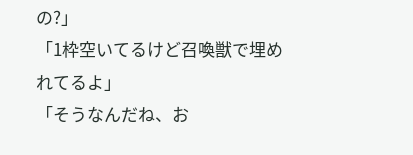の?」
「1枠空いてるけど召喚獣で埋めれてるよ」
「そうなんだね、お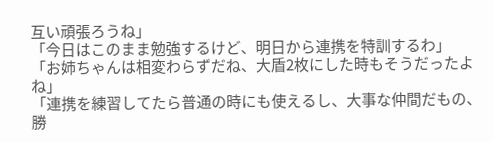互い頑張ろうね」
「今日はこのまま勉強するけど、明日から連携を特訓するわ」
「お姉ちゃんは相変わらずだね、大盾2枚にした時もそうだったよね」
「連携を練習してたら普通の時にも使えるし、大事な仲間だもの、勝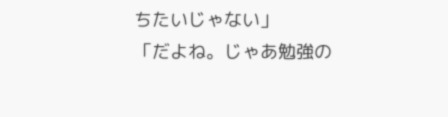ちたいじゃない」
「だよね。じゃあ勉強の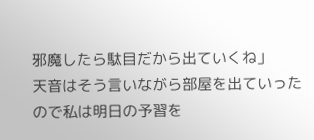邪魔したら駄目だから出ていくね」
天音はそう言いながら部屋を出ていったので私は明日の予習を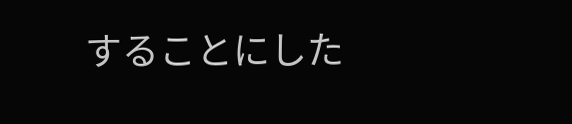することにした